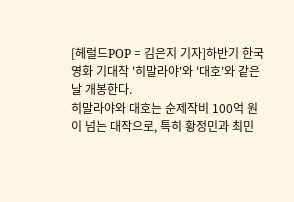[헤럴드POP = 김은지 기자]하반기 한국영화 기대작 '히말라야'와 '대호'와 같은 날 개봉한다.
히말라야와 대호는 순제작비 100억 원이 넘는 대작으로, 특히 황정민과 최민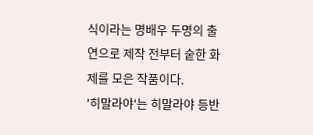식이라는 명배우 두명의 출연으로 제작 전부터 숱한 화제를 모은 작품이다.
'히말라야'는 히말라야 등반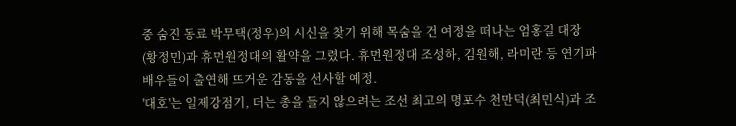중 숨진 동료 박무택(정우)의 시신을 찾기 위해 목숨을 건 여정을 떠나는 엄홍길 대장(황정민)과 휴먼원정대의 활약을 그렸다. 휴먼원정대 조성하, 김원해, 라미란 등 연기파 배우들이 출연해 뜨거운 감동을 선사할 예정.
'대호'는 일제강점기, 더는 총을 들지 않으려는 조선 최고의 명포수 천만덕(최민식)과 조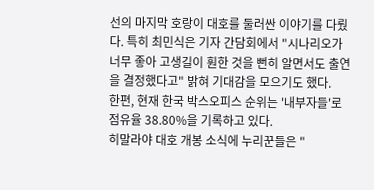선의 마지막 호랑이 대호를 둘러싼 이야기를 다뤘다. 특히 최민식은 기자 간담회에서 "시나리오가 너무 좋아 고생길이 훤한 것을 뻔히 알면서도 출연을 결정했다고" 밝혀 기대감을 모으기도 했다.
한편, 현재 한국 박스오피스 순위는 '내부자들'로 점유율 38.80%을 기록하고 있다.
히말라야 대호 개봉 소식에 누리꾼들은 "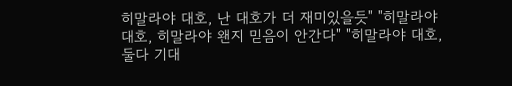히말라야 대호, 난 대호가 더 재미있을듯" "히말라야 대호, 히말라야 왠지 믿음이 안간다" "히말라야 대호, 둘다 기대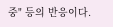중" 등의 반응이다.